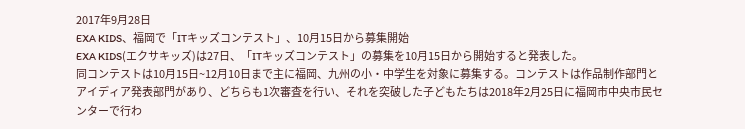2017年9月28日
EXA KIDS、福岡で「ITキッズコンテスト」、10月15日から募集開始
EXA KIDS(エクサキッズ)は27日、「ITキッズコンテスト」の募集を10月15日から開始すると発表した。
同コンテストは10月15日~12月10日まで主に福岡、九州の⼩・中学⽣を対象に募集する。コンテストは作品制作部⾨とアイディア発表部⾨があり、どちらも1次審査を⾏い、それを突破した⼦どもたちは2018年2⽉25⽇に福岡市中央市⺠センターで⾏わ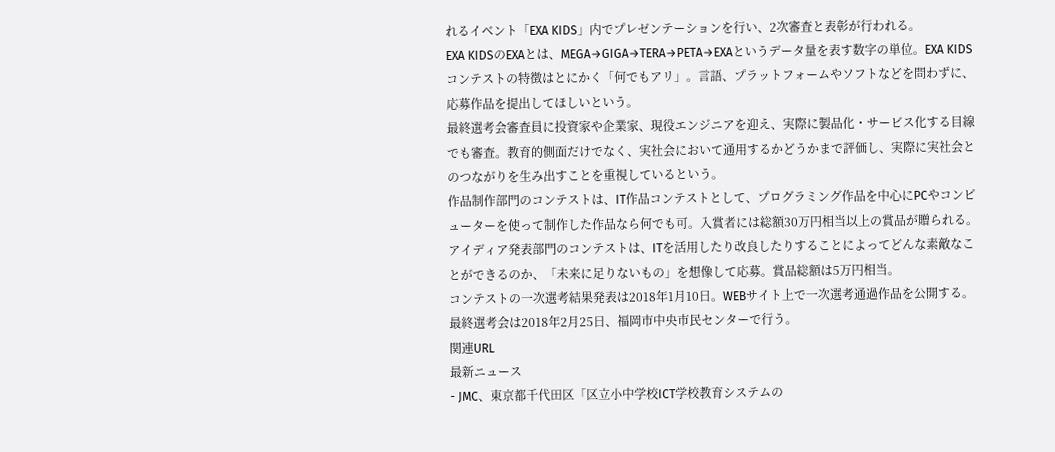れるイベント「EXA KIDS」内でプレゼンテーションを⾏い、2次審査と表彰が⾏われる。
EXA KIDSのEXAとは、MEGA→GIGA→TERA→PETA→EXAというデータ量を表す数字の単位。EXA KIDSコンテストの特徴はとにかく「何でもアリ」。⾔語、プラットフォームやソフトなどを問わずに、応募作品を提出してほしいという。
最終選考会審査員に投資家や企業家、現役エンジニアを迎え、実際に製品化・サービス化する⽬線でも審査。教育的側⾯だけでなく、実社会において通⽤するかどうかまで評価し、実際に実社会とのつながりを⽣み出すことを重視しているという。
作品制作部⾨のコンテストは、IT作品コンテストとして、プログラミング作品を中⼼にPCやコンピューターを使って制作した作品なら何でも可。⼊賞者には総額30万円相当以上の賞品が贈られる。
アイディア発表部⾨のコンテストは、ITを活⽤したり改良したりすることによってどんな素敵なことができるのか、「未来に⾜りないもの」を想像して応募。賞品総額は5万円相当。
コンテストの⼀次選考結果発表は2018年1⽉10⽇。WEBサイト上で⼀次選考通過作品を公開する。最終選考会は2018年2⽉25⽇、福岡市中央市⺠センターで行う。
関連URL
最新ニュース
- JMC、東京都千代田区「区立小中学校ICT学校教育システムの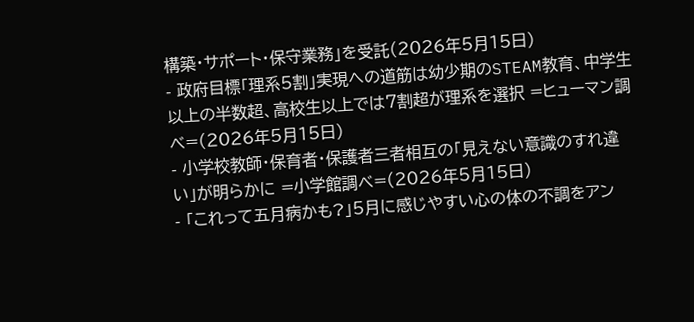構築・サポート・保守業務」を受託(2026年5月15日)
- 政府目標「理系5割」実現への道筋は幼少期のSTEAM教育、中学生以上の半数超、高校生以上では7割超が理系を選択 =ヒューマン調べ=(2026年5月15日)
- 小学校教師・保育者・保護者三者相互の「見えない意識のすれ違い」が明らかに =小学館調べ=(2026年5月15日)
- 「これって五月病かも?」5月に感じやすい心の体の不調をアン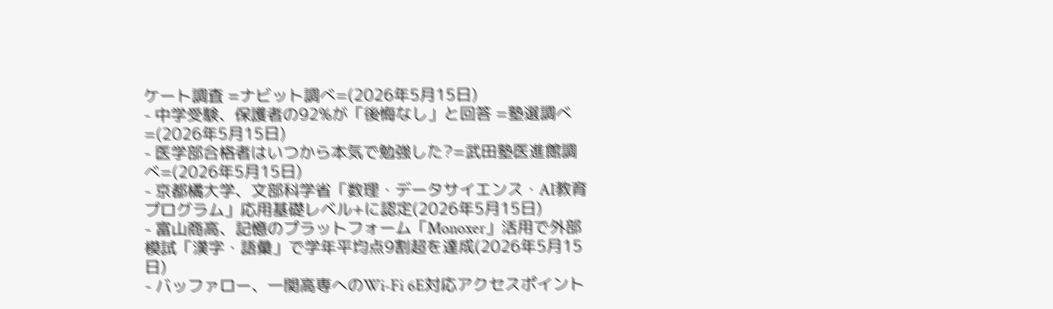ケート調査 =ナビット調べ=(2026年5月15日)
- 中学受験、保護者の92%が「後悔なし」と回答 =塾選調べ=(2026年5月15日)
- 医学部合格者はいつから本気で勉強した?=武田塾医進館調べ=(2026年5月15日)
- 京都橘大学、文部科学省「数理・データサイエンス・AI教育プログラム」応用基礎レベル+に認定(2026年5月15日)
- 富山商高、記憶のプラットフォーム「Monoxer」活用で外部模試「漢字・語彙」で学年平均点9割超を達成(2026年5月15日)
- バッファロー、一関高専へのWi-Fi 6E対応アクセスポイント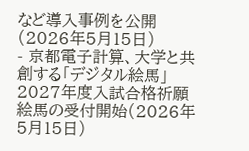など導入事例を公開(2026年5月15日)
- 京都電子計算、大学と共創する「デジタル絵馬」2027年度入試合格祈願絵馬の受付開始(2026年5月15日)